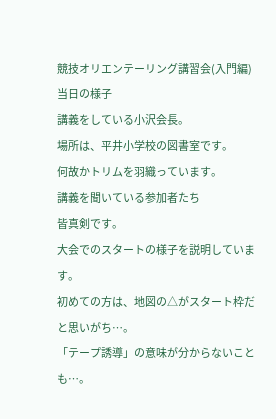競技オリエンテーリング講習会(入門編)当日の様子
講義をしている小沢会長。
場所は、平井小学校の図書室です。
何故かトリムを羽織っています。
講義を聞いている参加者たち
皆真剣です。
大会でのスタートの様子を説明しています。
初めての方は、地図の△がスタート枠だと思いがち…。
「テープ誘導」の意味が分からないことも…。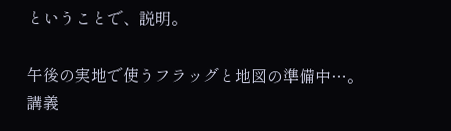ということで、説明。

午後の実地で使うフラッグと地図の準備中…。
講義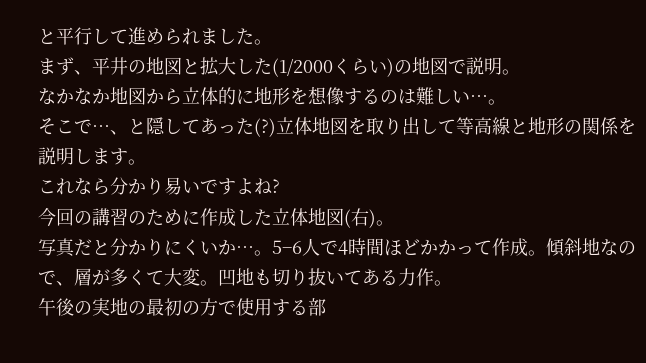と平行して進められました。
まず、平井の地図と拡大した(1/2000くらい)の地図で説明。
なかなか地図から立体的に地形を想像するのは難しい…。
そこで…、と隠してあった(?)立体地図を取り出して等高線と地形の関係を説明します。
これなら分かり易いですよね?
今回の講習のために作成した立体地図(右)。
写真だと分かりにくいか…。5−6人で4時間ほどかかって作成。傾斜地なので、層が多くて大変。凹地も切り抜いてある力作。
午後の実地の最初の方で使用する部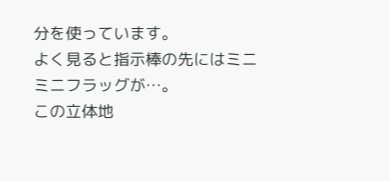分を使っています。
よく見ると指示棒の先にはミニミニフラッグが…。
この立体地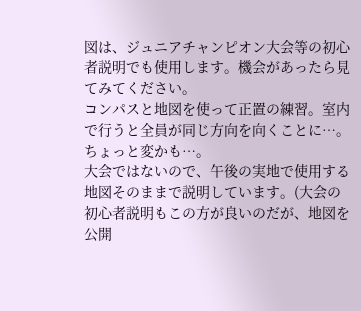図は、ジュニアチャンピオン大会等の初心者説明でも使用します。機会があったら見てみてください。
コンパスと地図を使って正置の練習。室内で行うと全員が同じ方向を向くことに…。ちょっと変かも…。
大会ではないので、午後の実地で使用する地図そのままで説明しています。(大会の初心者説明もこの方が良いのだが、地図を公開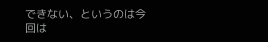できない、というのは今回は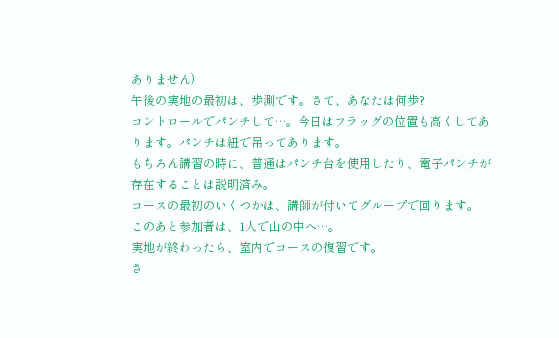ありません)
午後の実地の最初は、歩測です。さて、あなたは何歩?
コントロールでパンチして…。今日はフラッグの位置も高くしてあります。パンチは紐で吊ってあります。
もちろん講習の時に、普通はパンチ台を使用したり、電子パンチが存在することは説明済み。
コースの最初のいくつかは、講師が付いてグループで回ります。
このあと参加者は、1人で山の中へ…。
実地が終わったら、室内でコースの復習です。
さ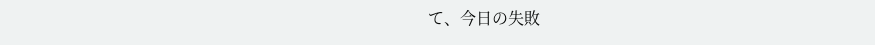て、今日の失敗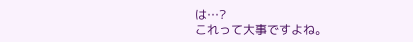は…?
これって大事ですよね。